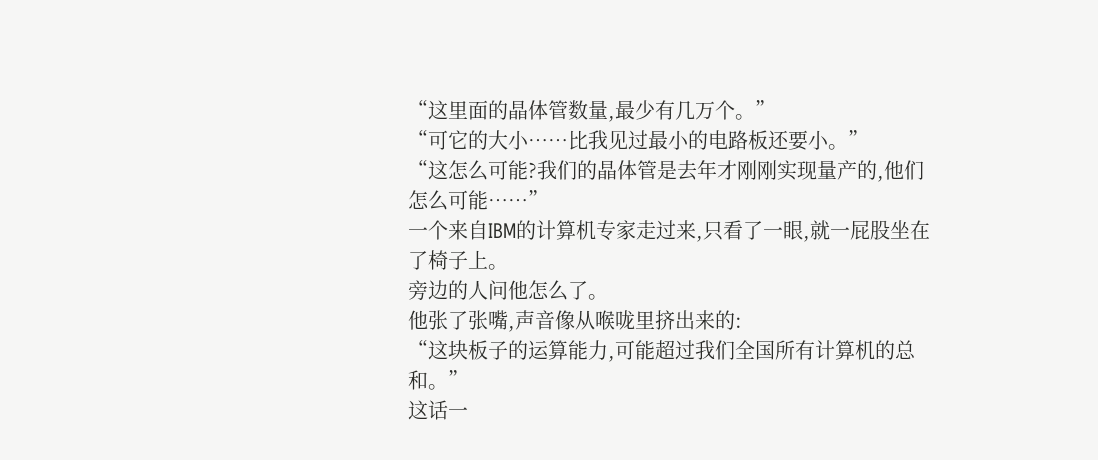“这里面的晶体管数量,最少有几万个。”
“可它的大小……比我见过最小的电路板还要小。”
“这怎么可能?我们的晶体管是去年才刚刚实现量产的,他们怎么可能……”
一个来自IBM的计算机专家走过来,只看了一眼,就一屁股坐在了椅子上。
旁边的人问他怎么了。
他张了张嘴,声音像从喉咙里挤出来的:
“这块板子的运算能力,可能超过我们全国所有计算机的总和。”
这话一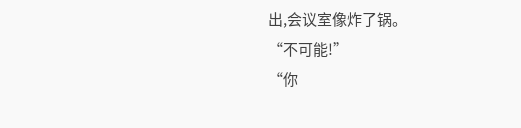出,会议室像炸了锅。
“不可能!”
“你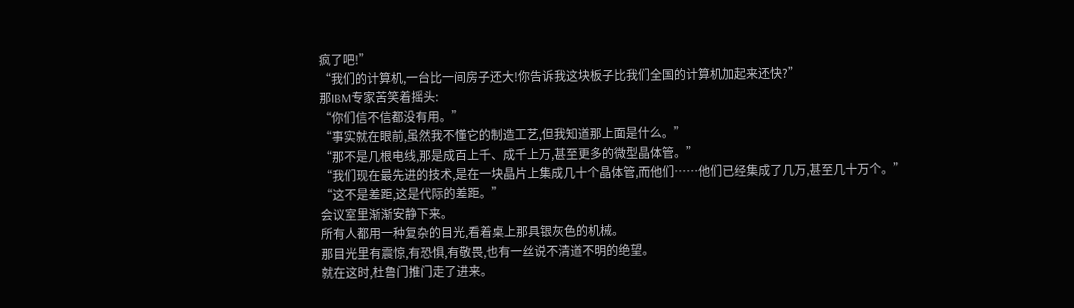疯了吧!”
“我们的计算机,一台比一间房子还大!你告诉我这块板子比我们全国的计算机加起来还快?”
那IBM专家苦笑着摇头:
“你们信不信都没有用。”
“事实就在眼前,虽然我不懂它的制造工艺,但我知道那上面是什么。”
“那不是几根电线,那是成百上千、成千上万,甚至更多的微型晶体管。”
“我们现在最先进的技术,是在一块晶片上集成几十个晶体管,而他们……他们已经集成了几万,甚至几十万个。”
“这不是差距,这是代际的差距。”
会议室里渐渐安静下来。
所有人都用一种复杂的目光,看着桌上那具银灰色的机械。
那目光里有震惊,有恐惧,有敬畏,也有一丝说不清道不明的绝望。
就在这时,杜鲁门推门走了进来。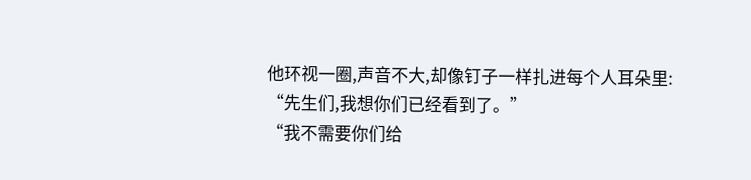他环视一圈,声音不大,却像钉子一样扎进每个人耳朵里:
“先生们,我想你们已经看到了。”
“我不需要你们给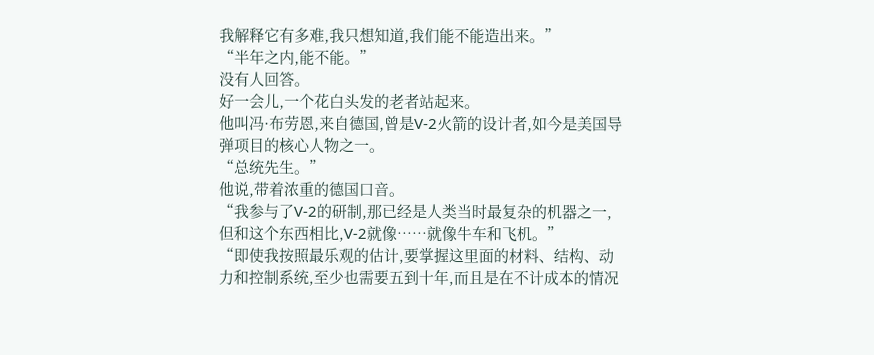我解释它有多难,我只想知道,我们能不能造出来。”
“半年之内,能不能。”
没有人回答。
好一会儿,一个花白头发的老者站起来。
他叫冯·布劳恩,来自德国,曾是V-2火箭的设计者,如今是美国导弹项目的核心人物之一。
“总统先生。”
他说,带着浓重的德国口音。
“我参与了V-2的研制,那已经是人类当时最复杂的机器之一,但和这个东西相比,V-2就像……就像牛车和飞机。”
“即使我按照最乐观的估计,要掌握这里面的材料、结构、动力和控制系统,至少也需要五到十年,而且是在不计成本的情况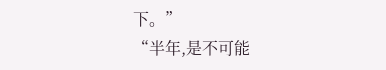下。”
“半年,是不可能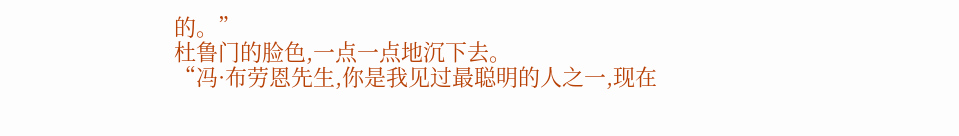的。”
杜鲁门的脸色,一点一点地沉下去。
“冯·布劳恩先生,你是我见过最聪明的人之一,现在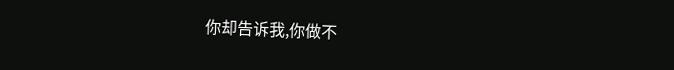你却告诉我,你做不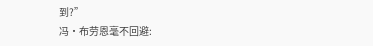到?”
冯·布劳恩毫不回避: